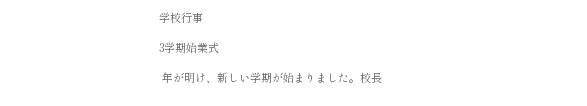学校行事

3学期始業式

 年が明け、新しい学期が始まりました。校長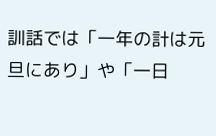訓話では「一年の計は元旦にあり」や「一日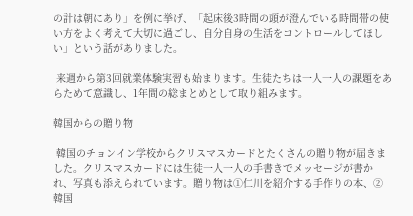の計は朝にあり」を例に挙げ、「起床後3時間の頭が澄んでいる時間帯の使い方をよく考えて大切に過ごし、自分自身の生活をコントロールしてほしい」という話がありました。

 来週から第3回就業体験実習も始まります。生徒たちは一人一人の課題をあらためて意識し、1年間の総まとめとして取り組みます。

韓国からの贈り物

 韓国のチョンイン学校からクリスマスカードとたくさんの贈り物が届きました。クリスマスカードには生徒一人一人の手書きでメッセージが書かれ、写真も添えられています。贈り物は①仁川を紹介する手作りの本、②韓国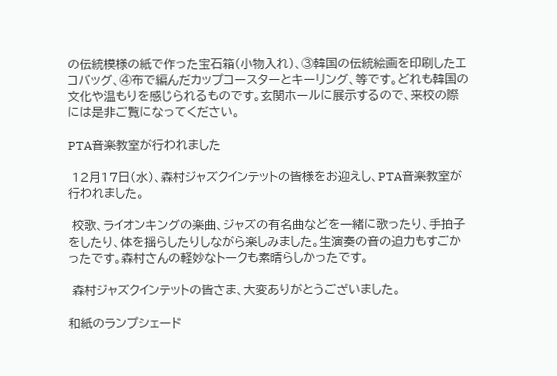の伝統模様の紙で作った宝石箱(小物入れ)、③韓国の伝統絵画を印刷したエコバッグ、④布で編んだカップコースターとキーリング、等です。どれも韓国の文化や温もりを感じられるものです。玄関ホールに展示するので、来校の際には是非ご覧になってください。

PTA音楽教室が行われました

 12月17日(水)、森村ジャズクインテットの皆様をお迎えし、PTA音楽教室が行われました。

 校歌、ライオンキングの楽曲、ジャズの有名曲などを一緒に歌ったり、手拍子をしたり、体を揺らしたりしながら楽しみました。生演奏の音の迫力もすごかったです。森村さんの軽妙なトークも素晴らしかったです。

 森村ジャズクインテットの皆さま、大変ありがとうございました。

和紙のランプシェード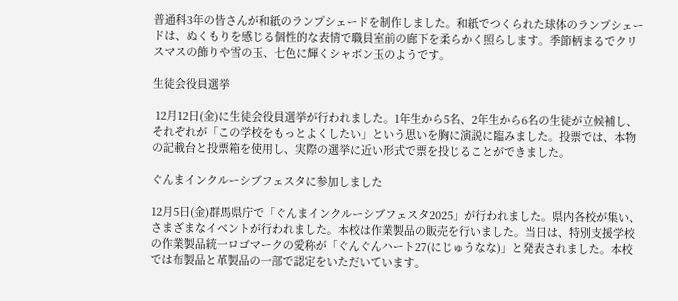普通科3年の皆さんが和紙のランプシェードを制作しました。和紙でつくられた球体のランプシェードは、ぬくもりを感じる個性的な表情で職員室前の廊下を柔らかく照らします。季節柄まるでクリスマスの飾りや雪の玉、七色に輝くシャボン玉のようです。

生徒会役員選挙

 12月12日(金)に生徒会役員選挙が行われました。1年生から5名、2年生から6名の生徒が立候補し、それぞれが「この学校をもっとよくしたい」という思いを胸に演説に臨みました。投票では、本物の記載台と投票箱を使用し、実際の選挙に近い形式で票を投じることができました。

ぐんまインクルーシブフェスタに参加しました

12月5日(金)群馬県庁で「ぐんまインクルーシブフェスタ2025」が行われました。県内各校が集い、さまざまなイベントが行われました。本校は作業製品の販売を行いました。当日は、特別支援学校の作業製品統一ロゴマークの愛称が「ぐんぐんハート27(にじゅうなな)」と発表されました。本校では布製品と革製品の一部で認定をいただいています。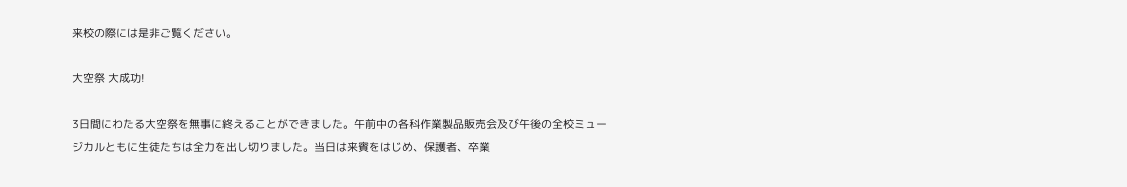来校の際には是非ご覧ください。

大空祭 大成功!

3日間にわたる大空祭を無事に終えることができました。午前中の各科作業製品販売会及び午後の全校ミュージカルともに生徒たちは全力を出し切りました。当日は来賓をはじめ、保護者、卒業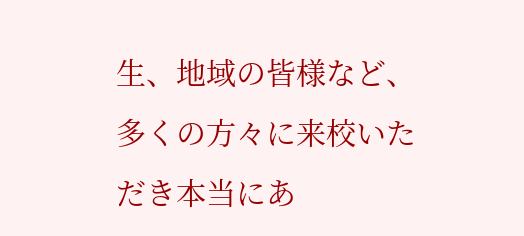生、地域の皆様など、多くの方々に来校いただき本当にあ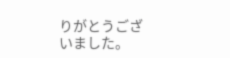りがとうございました。